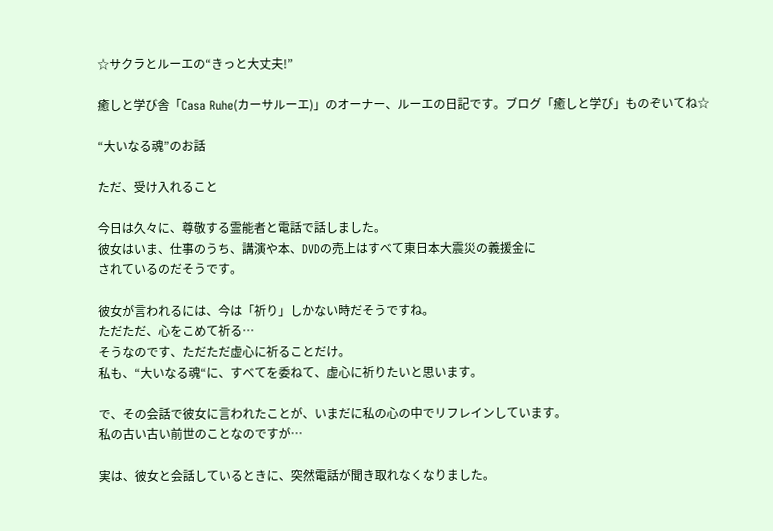☆サクラとルーエの“きっと大丈夫!”

癒しと学び舎「Casa Ruhe(カーサルーエ)」のオーナー、ルーエの日記です。ブログ「癒しと学び」ものぞいてね☆

“大いなる魂”のお話

ただ、受け入れること

今日は久々に、尊敬する霊能者と電話で話しました。
彼女はいま、仕事のうち、講演や本、DVDの売上はすべて東日本大震災の義援金に
されているのだそうです。

彼女が言われるには、今は「祈り」しかない時だそうですね。
ただただ、心をこめて祈る…
そうなのです、ただただ虚心に祈ることだけ。
私も、“大いなる魂“に、すべてを委ねて、虚心に祈りたいと思います。

で、その会話で彼女に言われたことが、いまだに私の心の中でリフレインしています。
私の古い古い前世のことなのですが…

実は、彼女と会話しているときに、突然電話が聞き取れなくなりました。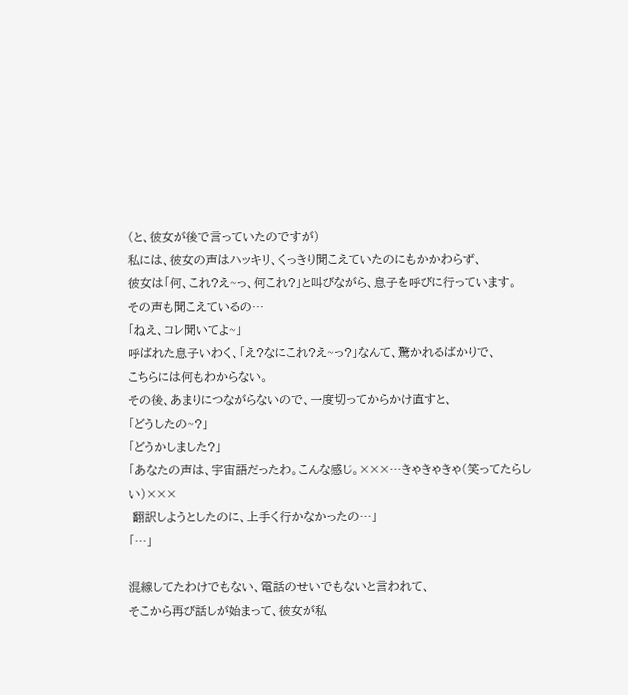(と、彼女が後で言っていたのですが)
私には、彼女の声はハッキリ、くっきり聞こえていたのにもかかわらず、
彼女は「何、これ?え~っ、何これ?」と叫びながら、息子を呼びに行っています。
その声も聞こえているの…
「ねえ、コレ聞いてよ~」
呼ばれた息子いわく、「え?なにこれ?え~っ?」なんて、驚かれるばかりで、
こちらには何もわからない。
その後、あまりにつながらないので、一度切ってからかけ直すと、
「どうしたの~?」
「どうかしました?」
「あなたの声は、宇宙語だったわ。こんな感じ。×××…きゃきゃきゃ(笑ってたらしい)×××
 翻訳しようとしたのに、上手く行かなかったの…」
「…」

混線してたわけでもない、電話のせいでもないと言われて、
そこから再び話しが始まって、彼女が私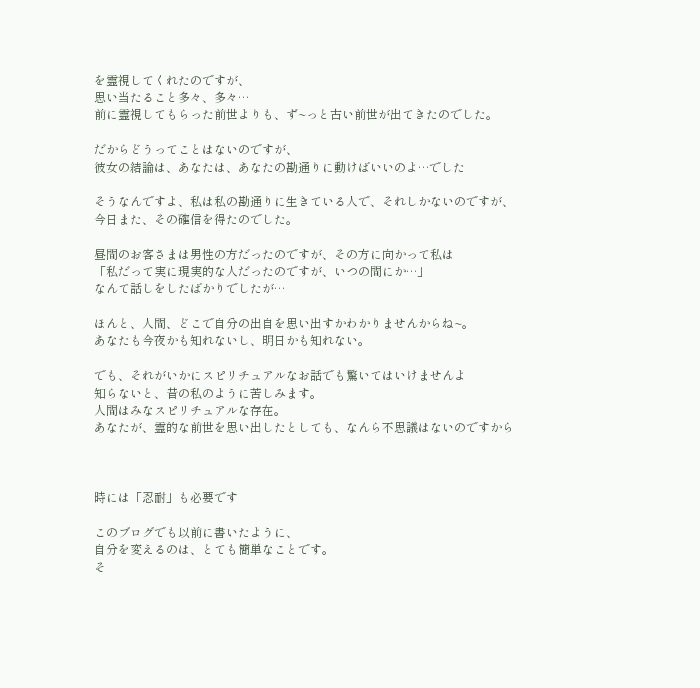を霊視してくれたのですが、
思い当たること多々、多々…
前に霊視してもらった前世よりも、ず~っと古い前世が出てきたのでした。

だからどうってことはないのですが、
彼女の結論は、あなたは、あなたの勘通りに動けばいいのよ…でした

そうなんですよ、私は私の勘通りに生きている人で、それしかないのですが、
今日また、その確信を得たのでした。

昼間のお客さまは男性の方だったのですが、その方に向かって私は
「私だって実に現実的な人だったのですが、いつの間にか…」
なんて話しをしたばかりでしたが…

ほんと、人間、どこで自分の出自を思い出すかわかりませんからね~。
あなたも今夜かも知れないし、明日かも知れない。

でも、それがいかにスピリチュアルなお話でも驚いてはいけませんよ
知らないと、昔の私のように苦しみます。
人間はみなスピリチュアルな存在。
あなたが、霊的な前世を思い出したとしても、なんら不思議はないのですから



時には「忍耐」も必要です

このブログでも以前に書いたように、
自分を変えるのは、とても簡単なことです。
そ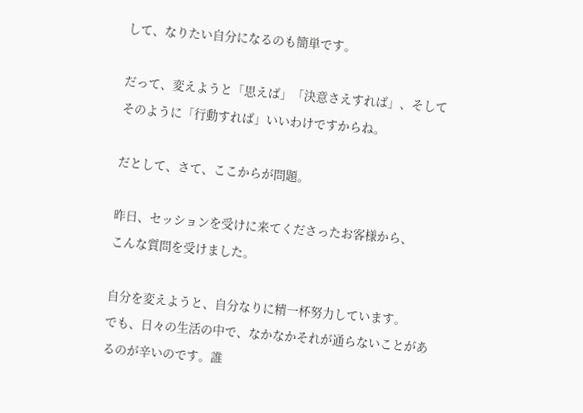して、なりたい自分になるのも簡単です。

だって、変えようと「思えば」「決意さえすれば」、そしてそのように「行動すれば」いいわけですからね。

だとして、さて、ここからが問題。

昨日、セッションを受けに来てくださったお客様から、
こんな質問を受けました。

自分を変えようと、自分なりに精一杯努力しています。
でも、日々の生活の中で、なかなかそれが通らないことがあるのが辛いのです。誰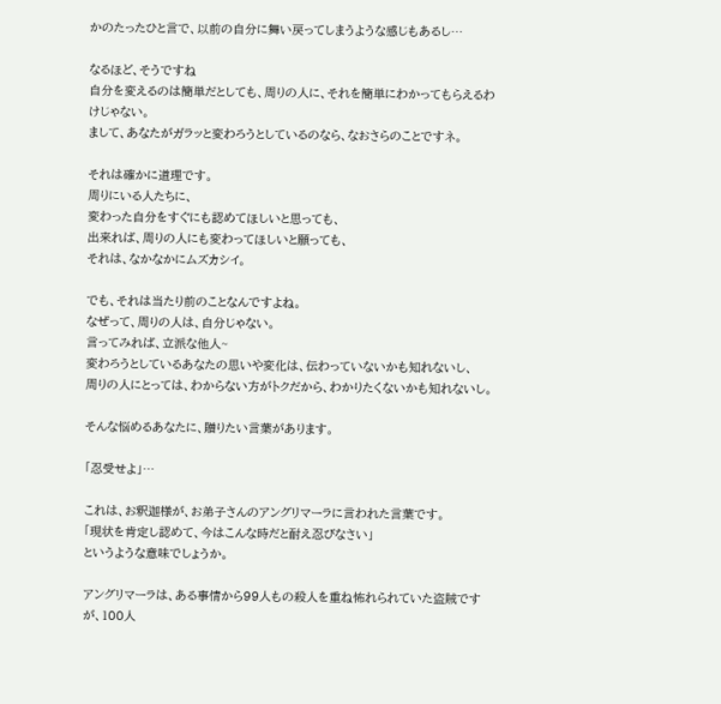かのたったひと言で、以前の自分に舞い戻ってしまうような感じもあるし…

なるほど、そうですね
自分を変えるのは簡単だとしても、周りの人に、それを簡単にわかってもらえるわけじゃない。
まして、あなたがガラッと変わろうとしているのなら、なおさらのことですネ。

それは確かに道理です。
周りにいる人たちに、
変わった自分をすぐにも認めてほしいと思っても、
出来れば、周りの人にも変わってほしいと願っても、
それは、なかなかにムズカシイ。

でも、それは当たり前のことなんですよね。
なぜって、周りの人は、自分じゃない。
言ってみれば、立派な他人~
変わろうとしているあなたの思いや変化は、伝わっていないかも知れないし、
周りの人にとっては、わからない方がトクだから、わかりたくないかも知れないし。

そんな悩めるあなたに、贈りたい言葉があります。

「忍受せよ」…

これは、お釈迦様が、お弟子さんのアングリマーラに言われた言葉です。
「現状を肯定し認めて、今はこんな時だと耐え忍びなさい」
というような意味でしょうか。

アングリマーラは、ある事情から99人もの殺人を重ね怖れられていた盗賊ですが、100人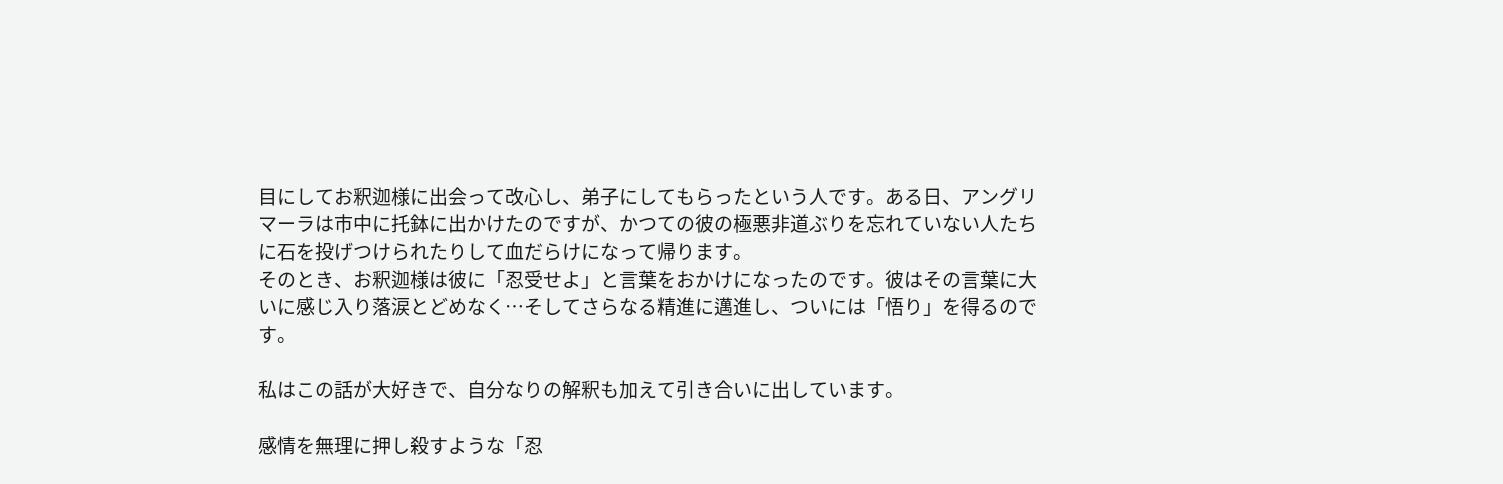目にしてお釈迦様に出会って改心し、弟子にしてもらったという人です。ある日、アングリマーラは市中に托鉢に出かけたのですが、かつての彼の極悪非道ぶりを忘れていない人たちに石を投げつけられたりして血だらけになって帰ります。
そのとき、お釈迦様は彼に「忍受せよ」と言葉をおかけになったのです。彼はその言葉に大いに感じ入り落涙とどめなく…そしてさらなる精進に邁進し、ついには「悟り」を得るのです。

私はこの話が大好きで、自分なりの解釈も加えて引き合いに出しています。

感情を無理に押し殺すような「忍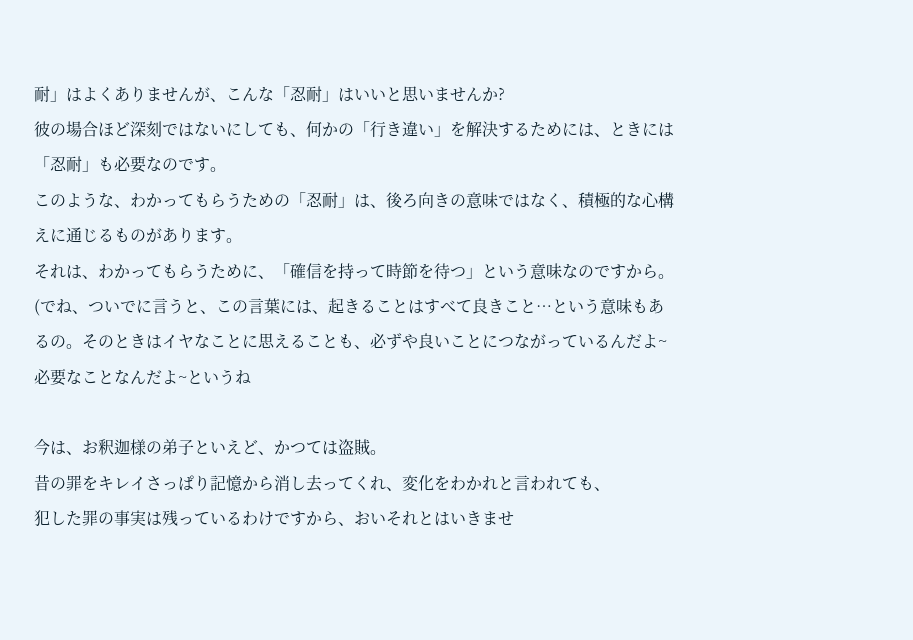耐」はよくありませんが、こんな「忍耐」はいいと思いませんか?
彼の場合ほど深刻ではないにしても、何かの「行き違い」を解決するためには、ときには「忍耐」も必要なのです。
このような、わかってもらうための「忍耐」は、後ろ向きの意味ではなく、積極的な心構えに通じるものがあります。
それは、わかってもらうために、「確信を持って時節を待つ」という意味なのですから。
(でね、ついでに言うと、この言葉には、起きることはすべて良きこと…という意味もあるの。そのときはイヤなことに思えることも、必ずや良いことにつながっているんだよ~必要なことなんだよ~というね

今は、お釈迦様の弟子といえど、かつては盗賊。
昔の罪をキレイさっぱり記憶から消し去ってくれ、変化をわかれと言われても、
犯した罪の事実は残っているわけですから、おいそれとはいきませ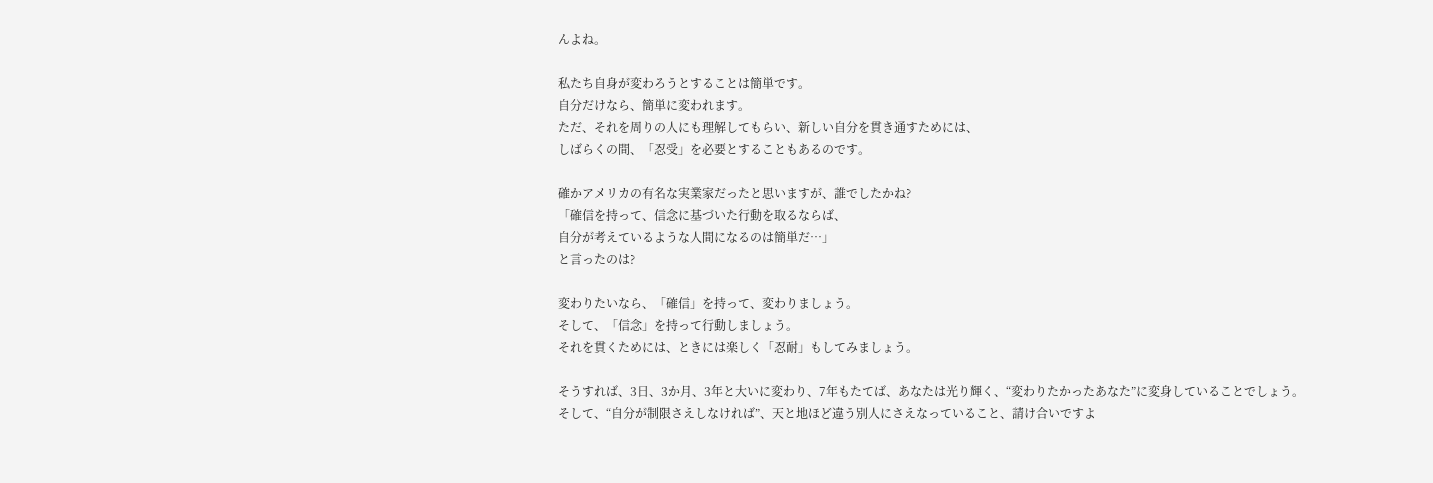んよね。

私たち自身が変わろうとすることは簡単です。
自分だけなら、簡単に変われます。
ただ、それを周りの人にも理解してもらい、新しい自分を貫き通すためには、
しばらくの間、「忍受」を必要とすることもあるのです。

確かアメリカの有名な実業家だったと思いますが、誰でしたかね?
「確信を持って、信念に基づいた行動を取るならば、
自分が考えているような人間になるのは簡単だ…」
と言ったのは?

変わりたいなら、「確信」を持って、変わりましょう。
そして、「信念」を持って行動しましょう。
それを貫くためには、ときには楽しく「忍耐」もしてみましょう。

そうすれば、3日、3か月、3年と大いに変わり、7年もたてば、あなたは光り輝く、“変わりたかったあなた”に変身していることでしょう。
そして、“自分が制限さえしなければ”、天と地ほど違う別人にさえなっていること、請け合いですよ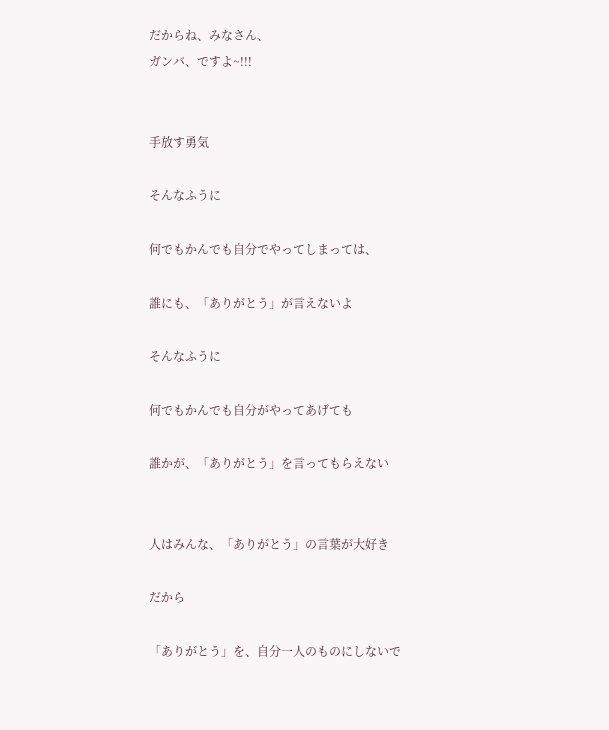だからね、みなさん、
ガンバ、ですよ~!!!


手放す勇気

そんなふうに

何でもかんでも自分でやってしまっては、

誰にも、「ありがとう」が言えないよ

そんなふうに

何でもかんでも自分がやってあげても

誰かが、「ありがとう」を言ってもらえない


人はみんな、「ありがとう」の言葉が大好き

だから

「ありがとう」を、自分一人のものにしないで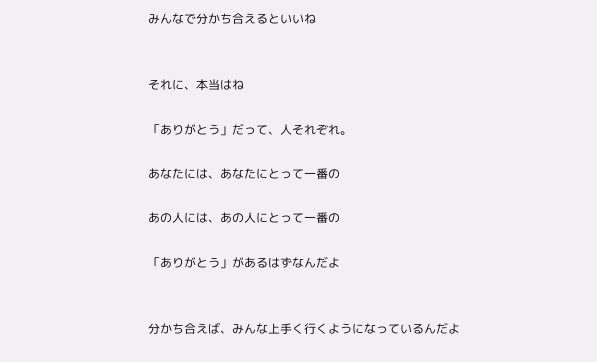みんなで分かち合えるといいね


それに、本当はね

「ありがとう」だって、人それぞれ。

あなたには、あなたにとって一番の

あの人には、あの人にとって一番の

「ありがとう」があるはずなんだよ


分かち合えば、みんな上手く行くようになっているんだよ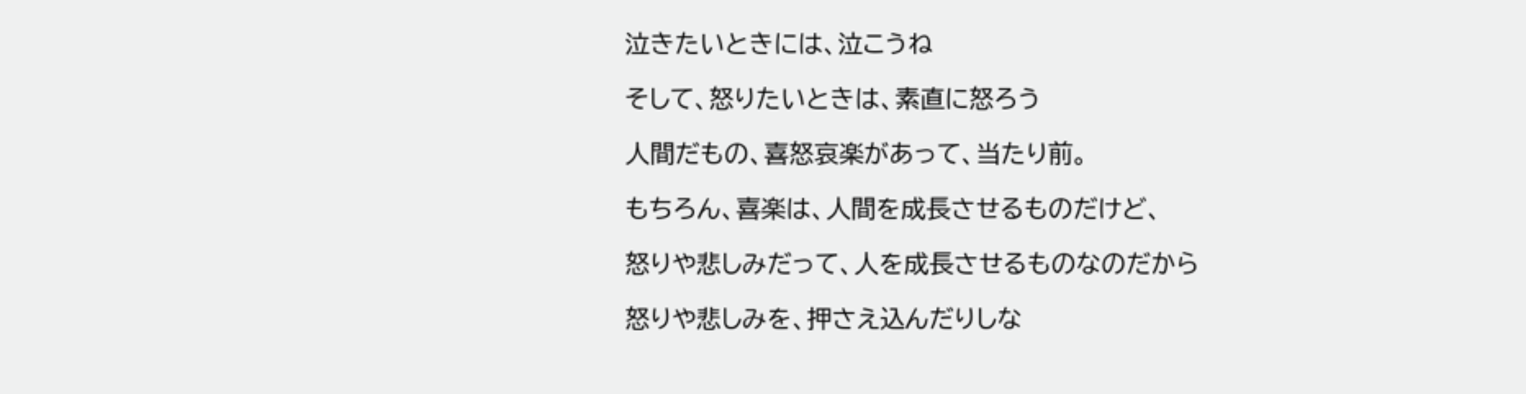泣きたいときには、泣こうね

そして、怒りたいときは、素直に怒ろう

人間だもの、喜怒哀楽があって、当たり前。

もちろん、喜楽は、人間を成長させるものだけど、

怒りや悲しみだって、人を成長させるものなのだから

怒りや悲しみを、押さえ込んだりしな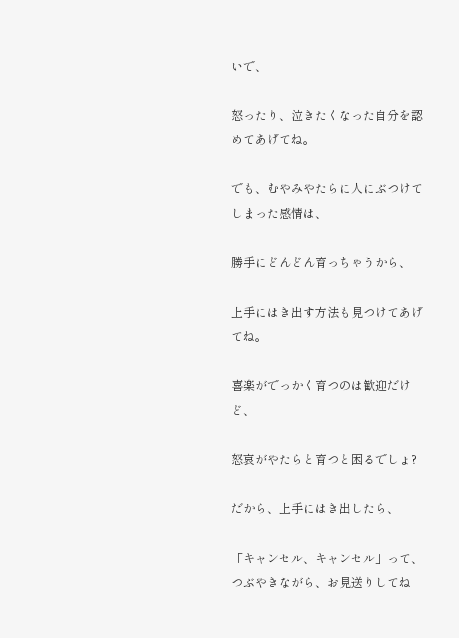いで、

怒ったり、泣きたくなった自分を認めてあげてね。

でも、むやみやたらに人にぶつけてしまった感情は、

勝手にどんどん育っちゃうから、

上手にはき出す方法も見つけてあげてね。

喜楽がでっかく育つのは歓迎だけど、

怒哀がやたらと育つと困るでしょ?

だから、上手にはき出したら、

「キャンセル、キャンセル」って、つぶやきながら、お見送りしてね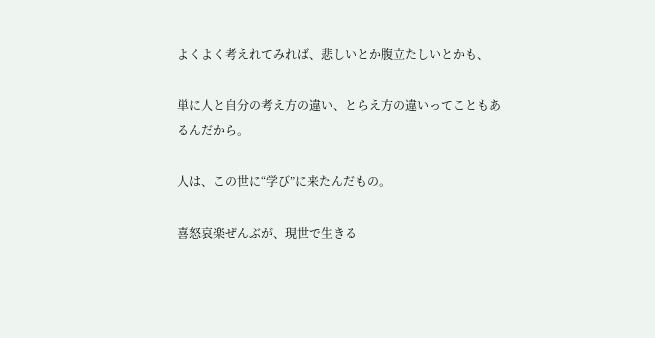よくよく考えれてみれば、悲しいとか腹立たしいとかも、

単に人と自分の考え方の違い、とらえ方の違いってこともあるんだから。

人は、この世に“学び”に来たんだもの。

喜怒哀楽ぜんぶが、現世で生きる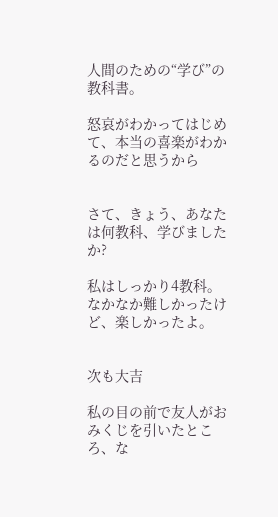人間のための“学び”の教科書。

怒哀がわかってはじめて、本当の喜楽がわかるのだと思うから


さて、きょう、あなたは何教科、学びましたか?

私はしっかり4教科。 なかなか難しかったけど、楽しかったよ。


次も大吉

私の目の前で友人がおみくじを引いたところ、な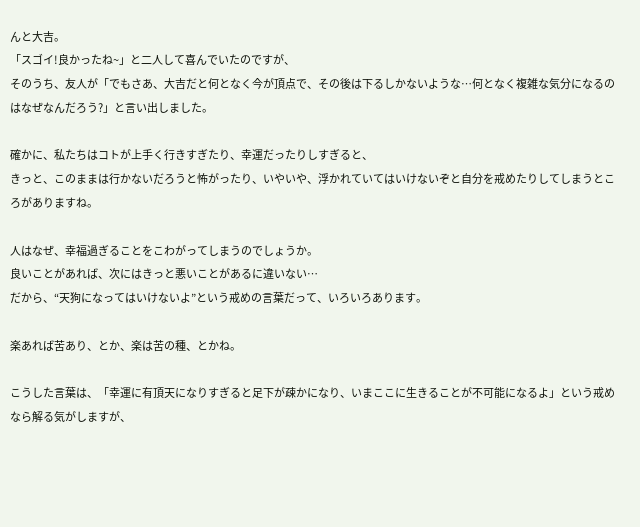んと大吉。
「スゴイ!良かったね~」と二人して喜んでいたのですが、
そのうち、友人が「でもさあ、大吉だと何となく今が頂点で、その後は下るしかないような…何となく複雑な気分になるのはなぜなんだろう?」と言い出しました。

確かに、私たちはコトが上手く行きすぎたり、幸運だったりしすぎると、
きっと、このままは行かないだろうと怖がったり、いやいや、浮かれていてはいけないぞと自分を戒めたりしてしまうところがありますね。

人はなぜ、幸福過ぎることをこわがってしまうのでしょうか。
良いことがあれば、次にはきっと悪いことがあるに違いない…
だから、“天狗になってはいけないよ”という戒めの言葉だって、いろいろあります。

楽あれば苦あり、とか、楽は苦の種、とかね。

こうした言葉は、「幸運に有頂天になりすぎると足下が疎かになり、いまここに生きることが不可能になるよ」という戒めなら解る気がしますが、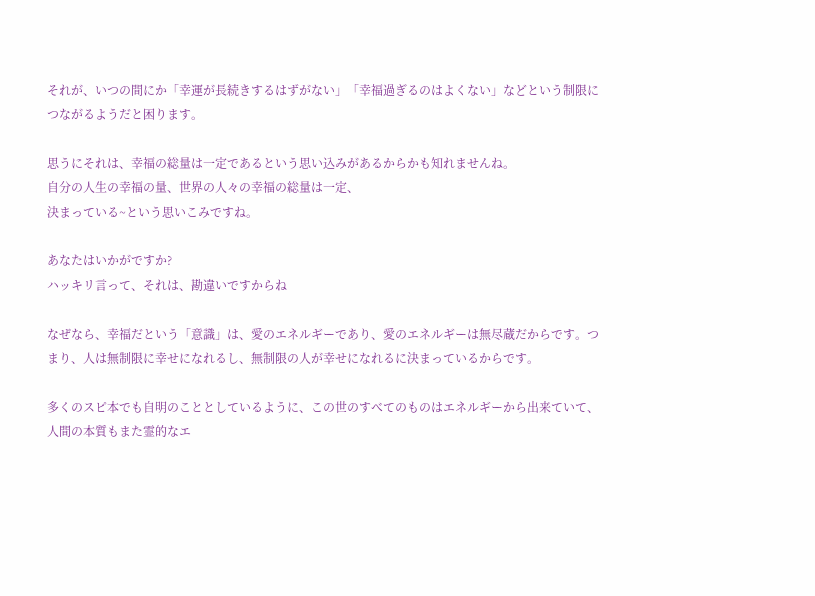それが、いつの間にか「幸運が長続きするはずがない」「幸福過ぎるのはよくない」などという制限につながるようだと困ります。

思うにそれは、幸福の総量は一定であるという思い込みがあるからかも知れませんね。
自分の人生の幸福の量、世界の人々の幸福の総量は一定、
決まっている~という思いこみですね。

あなたはいかがですか?
ハッキリ言って、それは、勘違いですからね

なぜなら、幸福だという「意識」は、愛のエネルギーであり、愛のエネルギーは無尽蔵だからです。つまり、人は無制限に幸せになれるし、無制限の人が幸せになれるに決まっているからです。

多くのスピ本でも自明のこととしているように、この世のすべてのものはエネルギーから出来ていて、人間の本質もまた霊的なエ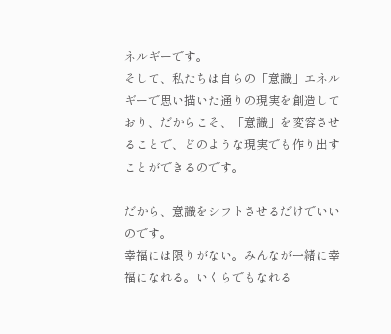ネルギーです。
そして、私たちは自らの「意識」エネルギーで思い描いた通りの現実を創造しており、だからこそ、「意識」を変容させることで、どのような現実でも作り出すことができるのです。

だから、意識をシフトさせるだけでいいのです。
幸福には限りがない。みんなが一緒に幸福になれる。いくらでもなれる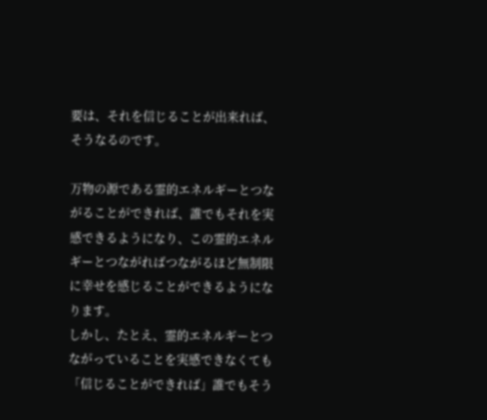要は、それを信じることが出来れば、そうなるのです。

万物の源である霊的エネルギーとつながることができれば、誰でもそれを実感できるようになり、この霊的エネルギーとつながればつながるほど無制限に幸せを感じることができるようになります。
しかし、たとえ、霊的エネルギーとつながっていることを実感できなくても「信じることができれば」誰でもそう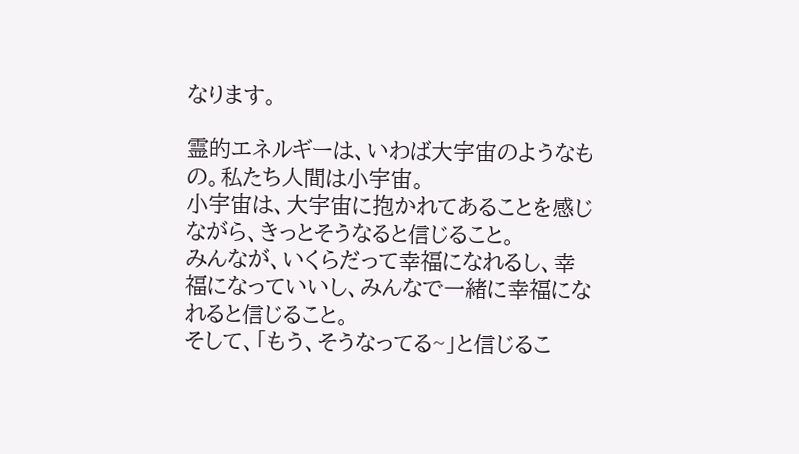なります。

霊的エネルギーは、いわば大宇宙のようなもの。私たち人間は小宇宙。
小宇宙は、大宇宙に抱かれてあることを感じながら、きっとそうなると信じること。
みんなが、いくらだって幸福になれるし、幸福になっていいし、みんなで一緒に幸福になれると信じること。
そして、「もう、そうなってる~」と信じるこ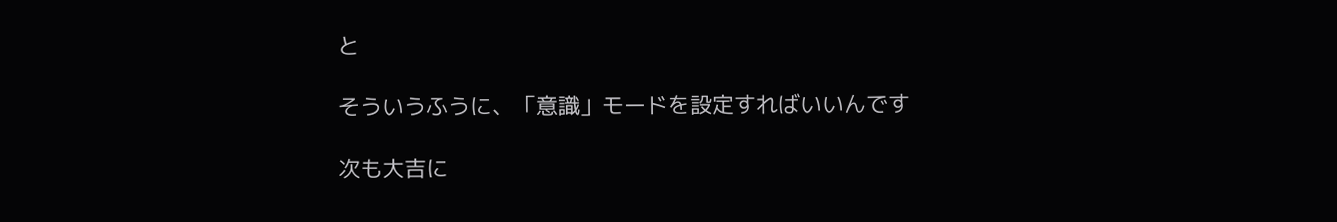と

そういうふうに、「意識」モードを設定すればいいんです

次も大吉に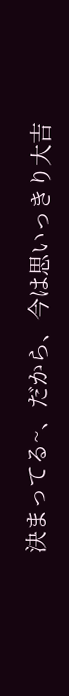決まってる~、だから、今は思いっきり大吉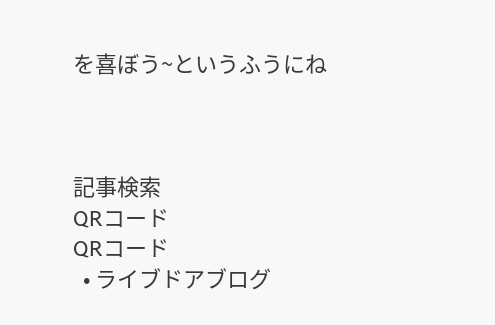を喜ぼう~というふうにね



記事検索
QRコード
QRコード
  • ライブドアブログ